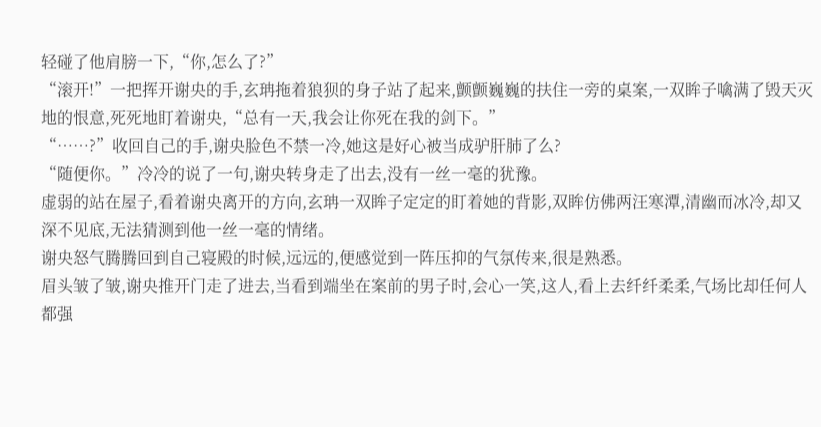轻碰了他肩膀一下,“你,怎么了?”
“滚开!”一把挥开谢央的手,玄珃拖着狼狈的身子站了起来,颤颤巍巍的扶住一旁的桌案,一双眸子噙满了毁天灭地的恨意,死死地盯着谢央,“总有一天,我会让你死在我的剑下。”
“……?”收回自己的手,谢央脸色不禁一冷,她这是好心被当成驴肝肺了么?
“随便你。”冷冷的说了一句,谢央转身走了出去,没有一丝一毫的犹豫。
虚弱的站在屋子,看着谢央离开的方向,玄珃一双眸子定定的盯着她的背影,双眸仿佛两汪寒潭,清幽而冰冷,却又深不见底,无法猜测到他一丝一毫的情绪。
谢央怒气腾腾回到自己寝殿的时候,远远的,便感觉到一阵压抑的气氛传来,很是熟悉。
眉头皱了皱,谢央推开门走了进去,当看到端坐在案前的男子时,会心一笑,这人,看上去纤纤柔柔,气场比却任何人都强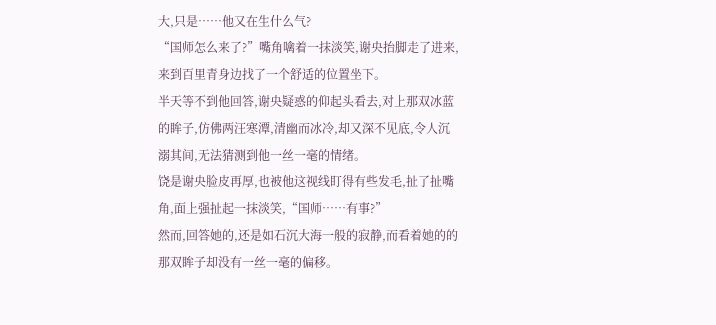大,只是……他又在生什么气?
“国师怎么来了?”嘴角噙着一抹淡笑,谢央抬脚走了进来,来到百里青身边找了一个舒适的位置坐下。
半天等不到他回答,谢央疑惑的仰起头看去,对上那双冰蓝的眸子,仿佛两汪寒潭,清幽而冰冷,却又深不见底,令人沉溺其间,无法猜测到他一丝一毫的情绪。
饶是谢央脸皮再厚,也被他这视线盯得有些发毛,扯了扯嘴角,面上强扯起一抹淡笑,“国师……有事?”
然而,回答她的,还是如石沉大海一般的寂静,而看着她的的那双眸子却没有一丝一毫的偏移。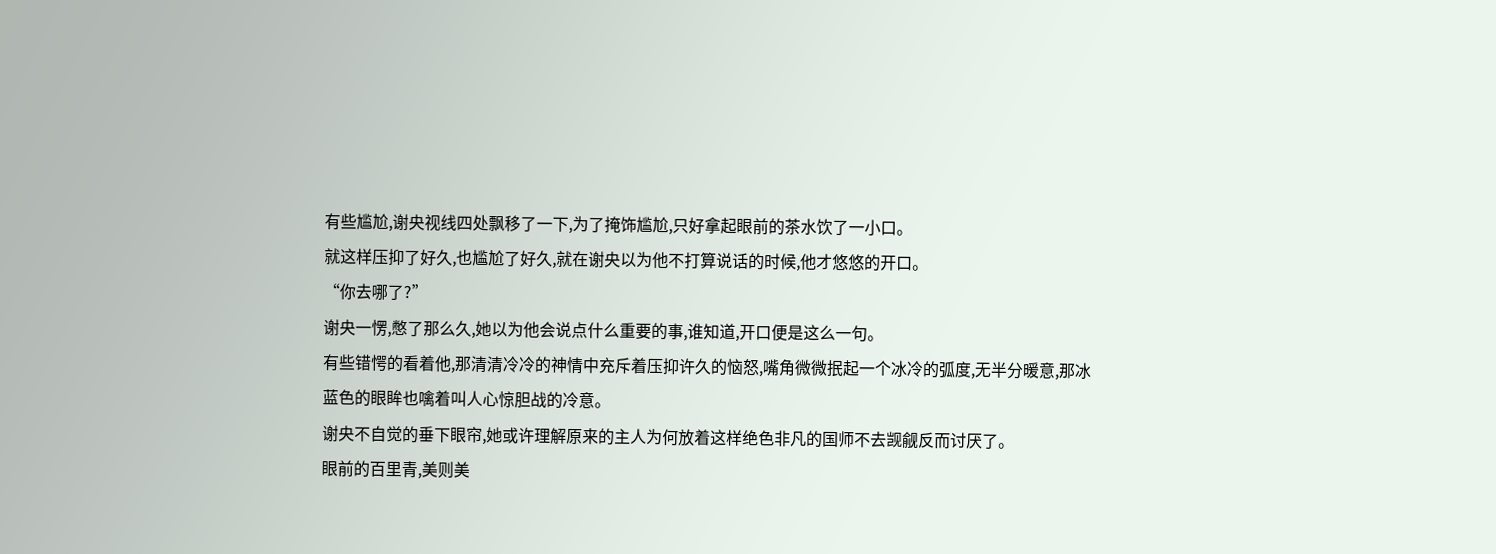有些尴尬,谢央视线四处飘移了一下,为了掩饰尴尬,只好拿起眼前的茶水饮了一小口。
就这样压抑了好久,也尴尬了好久,就在谢央以为他不打算说话的时候,他才悠悠的开口。
“你去哪了?”
谢央一愣,憋了那么久,她以为他会说点什么重要的事,谁知道,开口便是这么一句。
有些错愕的看着他,那清清冷冷的神情中充斥着压抑许久的恼怒,嘴角微微抿起一个冰冷的弧度,无半分暖意,那冰蓝色的眼眸也噙着叫人心惊胆战的冷意。
谢央不自觉的垂下眼帘,她或许理解原来的主人为何放着这样绝色非凡的国师不去觊觎反而讨厌了。
眼前的百里青,美则美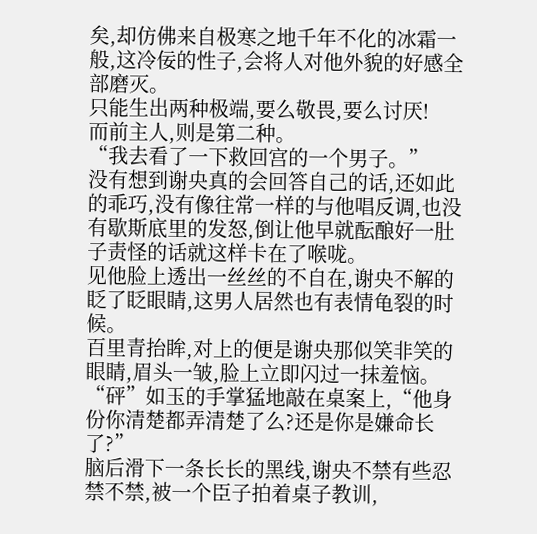矣,却仿佛来自极寒之地千年不化的冰霜一般,这冷佞的性子,会将人对他外貌的好感全部磨灭。
只能生出两种极端,要么敬畏,要么讨厌!
而前主人,则是第二种。
“我去看了一下救回宫的一个男子。”
没有想到谢央真的会回答自己的话,还如此的乖巧,没有像往常一样的与他唱反调,也没有歇斯底里的发怒,倒让他早就酝酿好一肚子责怪的话就这样卡在了喉咙。
见他脸上透出一丝丝的不自在,谢央不解的眨了眨眼睛,这男人居然也有表情龟裂的时候。
百里青抬眸,对上的便是谢央那似笑非笑的眼睛,眉头一皱,脸上立即闪过一抹羞恼。
“砰”如玉的手掌猛地敲在桌案上,“他身份你清楚都弄清楚了么?还是你是嫌命长了?”
脑后滑下一条长长的黑线,谢央不禁有些忍禁不禁,被一个臣子拍着桌子教训,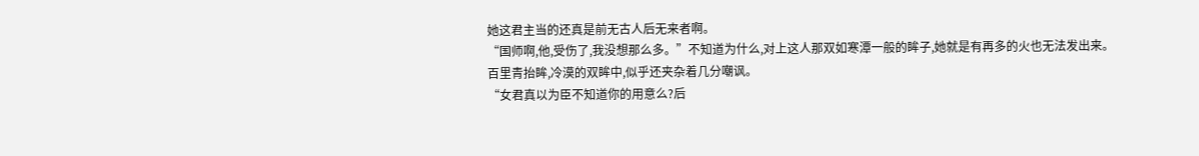她这君主当的还真是前无古人后无来者啊。
“国师啊,他,受伤了,我没想那么多。”不知道为什么,对上这人那双如寒潭一般的眸子,她就是有再多的火也无法发出来。
百里青抬眸,冷漠的双眸中,似乎还夹杂着几分嘲讽。
“女君真以为臣不知道你的用意么?后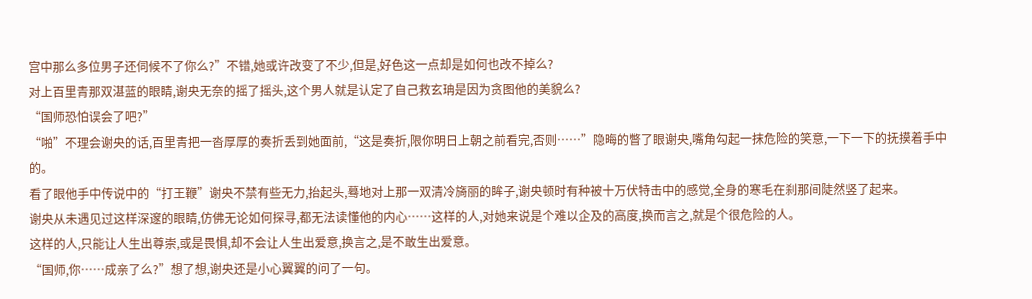宫中那么多位男子还伺候不了你么?”不错,她或许改变了不少,但是,好色这一点却是如何也改不掉么?
对上百里青那双湛蓝的眼睛,谢央无奈的摇了摇头,这个男人就是认定了自己救玄珃是因为贪图他的美貌么?
“国师恐怕误会了吧?”
“啪”不理会谢央的话,百里青把一沓厚厚的奏折丢到她面前,“这是奏折,限你明日上朝之前看完,否则……”隐晦的瞥了眼谢央,嘴角勾起一抹危险的笑意,一下一下的抚摸着手中的。
看了眼他手中传说中的“打王鞭”谢央不禁有些无力,抬起头,蓦地对上那一双清冷旖丽的眸子,谢央顿时有种被十万伏特击中的感觉,全身的寒毛在刹那间陡然竖了起来。
谢央从未遇见过这样深邃的眼睛,仿佛无论如何探寻,都无法读懂他的内心……这样的人,对她来说是个难以企及的高度,换而言之,就是个很危险的人。
这样的人,只能让人生出尊崇,或是畏惧,却不会让人生出爱意,换言之,是不敢生出爱意。
“国师,你……成亲了么?”想了想,谢央还是小心翼翼的问了一句。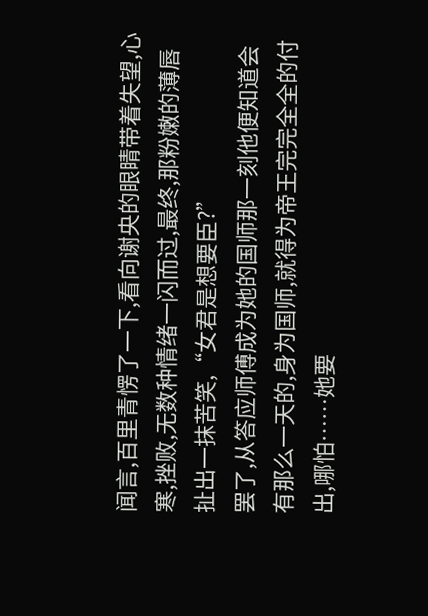闻言,百里青愣了一下,看向谢央的眼睛带着失望,心寒,挫败,无数种情绪一闪而过,最终,那粉嫩的薄唇扯出一抹苦笑,“女君是想要臣?”
罢了,从答应师傅成为她的国师那一刻他便知道会有那么一天的,身为国师,就得为帝王完完全全的付出,哪怕……她要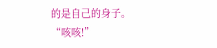的是自己的身子。
“咳咳!”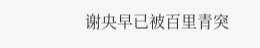谢央早已被百里青突